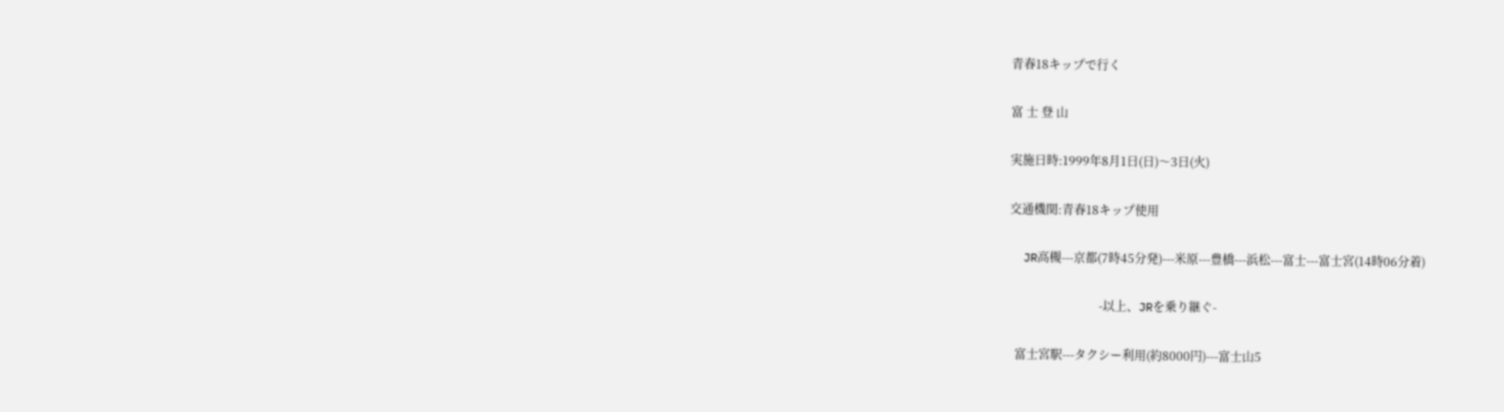青春18キップで行く

富 士 登 山

実施日時:1999年8月1日(日)〜3日(火)

交通機関:青春18キップ使用

  JR高槻---京都(7時45分発)---米原---豊橋---浜松---富士---富士宮(14時06分着)

                              -以上、JRを乗り継ぐ-

  富士宮駅---タクシー利用(約8000円)---富士山5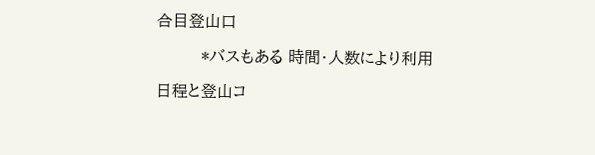合目登山口

         *バスもある 時間・人数により利用

日程と登山コ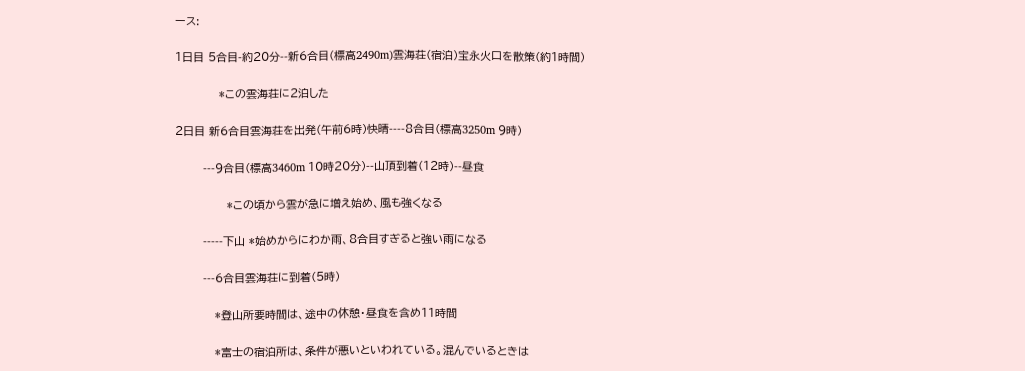ース:

1日目 5合目-約20分--新6合目(標高2490m)雲海荘(宿泊)宝永火口を散策(約1時間)

           *この雲海荘に2泊した

2日目 新6合目雲海荘を出発(午前6時)快晴----8合目(標高3250m 9時)

       ---9合目(標高3460m 10時20分)--山頂到着(12時)--昼食

             *この頃から雲が急に増え始め、風も強くなる

       -----下山 *始めからにわか雨、8合目すぎると強い雨になる

       ---6合目雲海荘に到着(5時)

          *登山所要時間は、途中の休憩・昼食を含め11時間

          *富士の宿泊所は、条件が悪いといわれている。混んでいるときは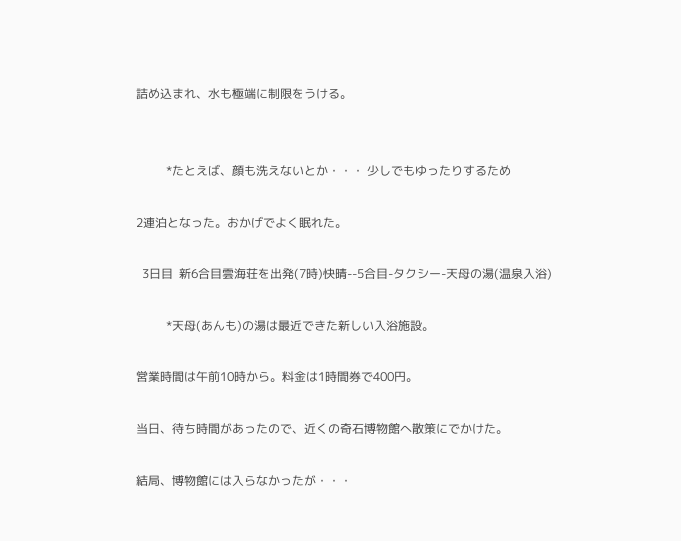詰め込まれ、水も極端に制限をうける。


          *たとえば、顔も洗えないとか・・・ 少しでもゆったりするため

2連泊となった。おかげでよく眠れた。

  3日目  新6合目雲海荘を出発(7時)快晴--5合目-タクシー-天母の湯(温泉入浴)

          *天母(あんも)の湯は最近できた新しい入浴施設。

営業時間は午前10時から。料金は1時間券で400円。

当日、待ち時間があったので、近くの奇石博物館へ散策にでかけた。

結局、博物館には入らなかったが・・・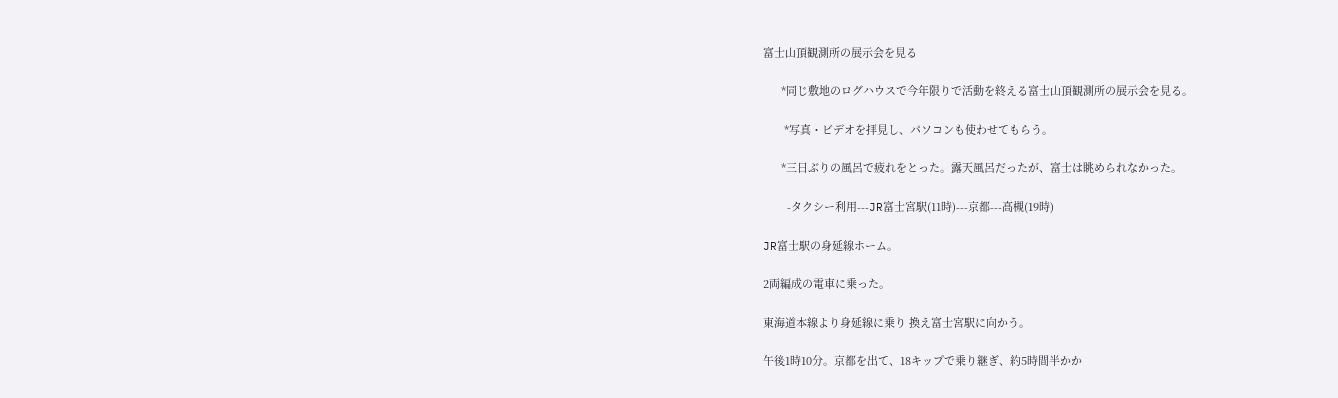富士山頂観測所の展示会を見る

      *同じ敷地のログハウスで今年限りで活動を終える富士山頂観測所の展示会を見る。

       *写真・ビデオを拝見し、パソコンも使わせてもらう。

      *三日ぶりの風呂で疲れをとった。露天風呂だったが、富士は眺められなかった。

        -タクシー利用---JR富士宮駅(11時)---京都---高槻(19時)

JR富士駅の身延線ホーム。

2両編成の電車に乗った。

東海道本線より身延線に乗り 換え富士宮駅に向かう。

午後1時10分。京都を出て、18キップで乗り継ぎ、約5時間半かか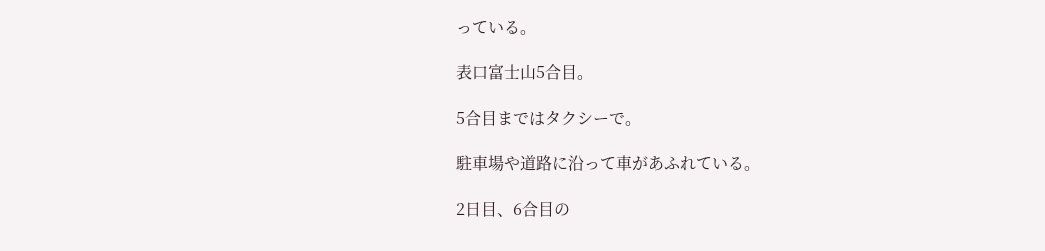っている。

表口富士山5合目。

5合目まではタクシーで。

駐車場や道路に沿って車があふれている。

2日目、6合目の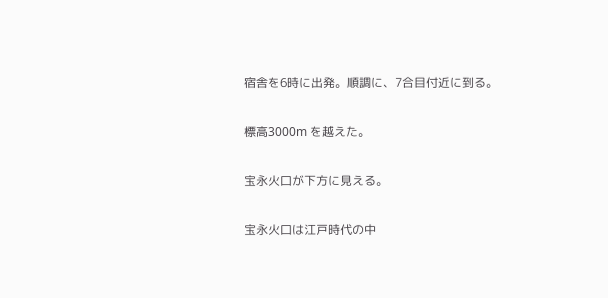宿舎を6時に出発。順調に、7合目付近に到る。

標高3000m を越えた。

宝永火口が下方に見える。

宝永火口は江戸時代の中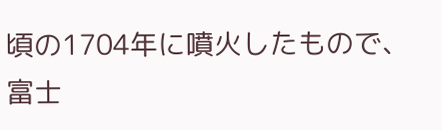頃の1704年に噴火したもので、富士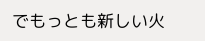でもっとも新しい火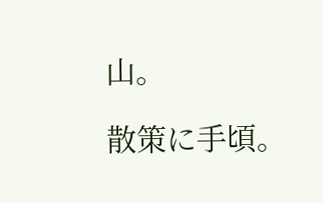山。

散策に手頃。